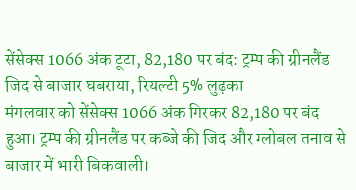सेंसेक्स 1066 अंक टूटा, 82,180 पर बंद: ट्रम्प की ग्रीनलैंड जिद से बाजार घबराया, रियल्टी 5% लुढ़का
मंगलवार को सेंसेक्स 1066 अंक गिरकर 82,180 पर बंद हुआ। ट्रम्प की ग्रीनलैंड पर कब्जे की जिद और ग्लोबल तनाव से बाजार में भारी बिकवाली।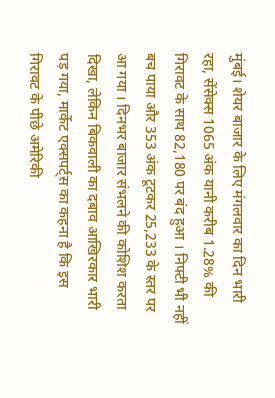मुंबई। शेयर बाजार के लिए मंगलवार का दिन भारी रहा, सेंसेक्स 1065 अंक यानी करीब 1.28% की गिरावट के साथ 82,180 पर बंद हुआ । निफ्टी भी नहीं बच पाया और 353 अंक टूटकर 25,233 के स्तर पर आ गया । दिनभर बाजार संभलने की कोशिश करता दिखा, लेकिन बिकवाली का दबाव आखिरकार भारी पड़ गया, मार्केट एक्सपर्ट्स का कहना है कि इस गिरावट के पीछे अमेरिकी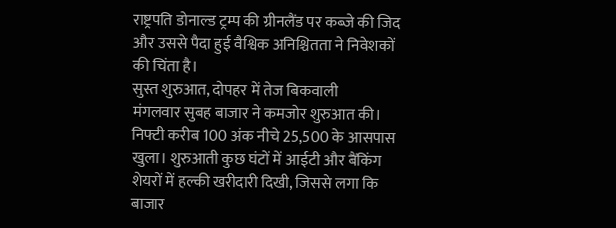राष्ट्रपति डोनाल्ड ट्रम्प की ग्रीनलैंड पर कब्जे की जिद और उससे पैदा हुई वैश्विक अनिश्चितता ने निवेशकों की चिंता है।
सुस्त शुरुआत, दोपहर में तेज बिकवाली
मंगलवार सुबह बाजार ने कमजोर शुरुआत की। निफ्टी करीब 100 अंक नीचे 25,500 के आसपास खुला। शुरुआती कुछ घंटों में आईटी और बैंकिंग शेयरों में हल्की खरीदारी दिखी, जिससे लगा कि बाजार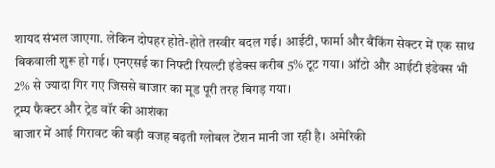शायद संभल जाएगा. लेकिन दोपहर होते-होते तस्वीर बदल गई। आईटी, फार्मा और बैंकिंग सेक्टर में एक साथ बिकवाली शुरू हो गई। एनएसई का निफ्टी रियल्टी इंडेक्स करीब 5% टूट गया। ऑटो और आईटी इंडेक्स भी 2% से ज्यादा गिर गए जिससे बाजार का मूड पूरी तरह बिगड़ गया।
ट्रम्प फैक्टर और ट्रेड वॉर की आशंका
बाजार में आई गिरावट की बड़ी वजह बढ़ती ग्लोबल टेंशन मानी जा रही है। अमेरिकी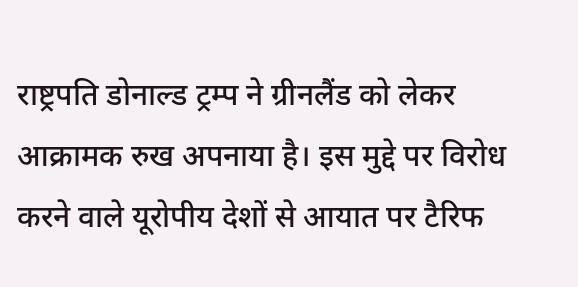राष्ट्रपति डोनाल्ड ट्रम्प ने ग्रीनलैंड को लेकर आक्रामक रुख अपनाया है। इस मुद्दे पर विरोध करने वाले यूरोपीय देशों से आयात पर टैरिफ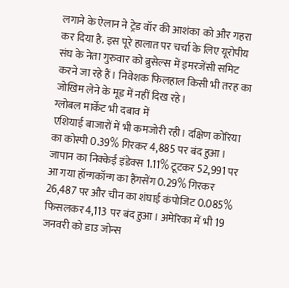लगाने के ऐलान ने ट्रेड वॉर की आशंका को और गहरा कर दिया है. इस पूरे हालात पर चर्चा के लिए यूरोपीय संघ के नेता गुरुवार को ब्रुसेल्स में इमरजेंसी समिट करने जा रहे हैं। निवेशक फिलहाल किसी भी तरह का जोखिम लेने के मूड में नहीं दिख रहे।
ग्लोबल मार्केट भी दबाव में
एशियाई बाजारों में भी कमजोरी रही। दक्षिण कोरिया का कोस्पी 0.39% गिरकर 4,885 पर बंद हुआ। जापान का निक्केई इंडेक्स 1.11% टूटकर 52,991 पर आ गया हॉन्गकॉन्ग का हैंगसेंग 0.29% गिरकर 26,487 पर और चीन का शंघाई कंपोजिट 0.085% फिसलकर 4,113 पर बंद हुआ। अमेरिका में भी 19 जनवरी को डाउ जोन्स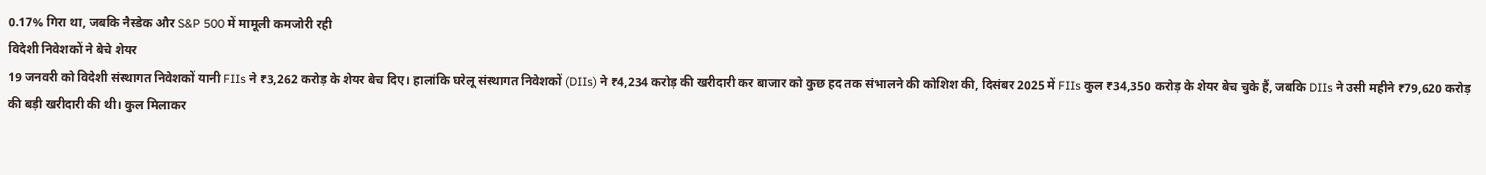0.17% गिरा था, जबकि नैस्डेक और S&P 500 में मामूली कमजोरी रही
विदेशी निवेशकों ने बेचे शेयर
19 जनवरी को विदेशी संस्थागत निवेशकों यानी FIIs ने ₹3,262 करोड़ के शेयर बेच दिए। हालांकि घरेलू संस्थागत निवेशकों (DIIs) ने ₹4,234 करोड़ की खरीदारी कर बाजार को कुछ हद तक संभालने की कोशिश की, दिसंबर 2025 में FIIs कुल ₹34,350 करोड़ के शेयर बेच चुके हैं, जबकि DIIs ने उसी महीने ₹79,620 करोड़ की बड़ी खरीदारी की थी। कुल मिलाकर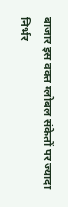बाजार इस वक्त ग्लोबल संकेतों पर ज्यादा निर्भर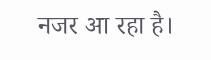नजर आ रहा है।